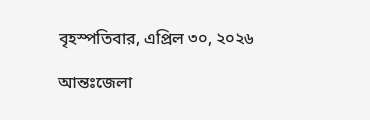বৃহস্পতিবার, এপ্রিল ৩০, ২০২৬

আন্তঃজেলা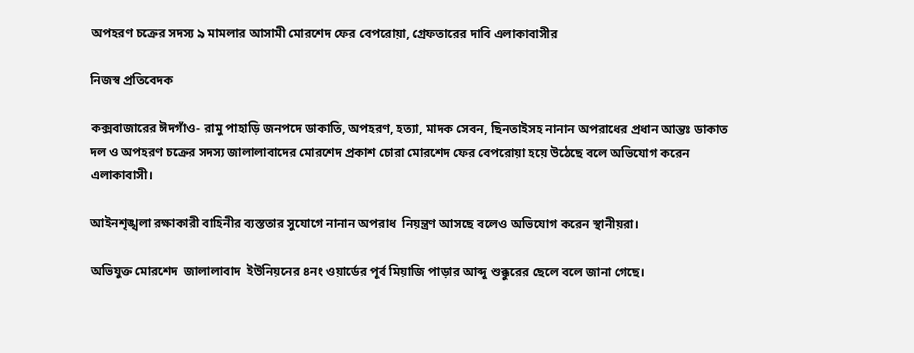অপহরণ চক্রের সদস্য ৯ মামলার আসামী মোরশেদ ফের বেপরোয়া, গ্রেফতারের দাবি এলাকাবাসীর

নিজস্ব প্রতিবেদক

কক্সবাজারের ঈদগাঁও- রামু পাহাড়ি জনপদে ডাকাতি, অপহরণ, হত্যা, মাদক সেবন, ছিনতাইসহ নানান অপরাধের প্রধান আন্তঃ ডাকাত দল ও অপহরণ চক্রের সদস্য জালালাবাদের মোরশেদ প্রকাশ চোরা মোরশেদ ফের বেপরোয়া হয়ে উঠেছে বলে অভিযোগ করেন এলাকাবাসী।

আইনশৃঙ্খলা রক্ষাকারী বাহিনীর ব্যস্ততার সুযোগে নানান অপরাধ  নিয়ন্ত্রণ আসছে বলেও অভিযোগ করেন স্থানীয়রা।

অভিযুক্ত মোরশেদ  জালালাবাদ  ইউনিয়নের ৪নং ওয়ার্ডের পূর্ব মিয়াজি পাড়ার আব্দু শুক্কুরের ছেলে বলে জানা গেছে।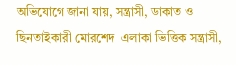অভিযোগে জানা যায়, সন্ত্রাসী, ডাকাত ও ছিনতাইকারী মোরশেদ  এলাকা ভিত্তিক সন্ত্রাসী,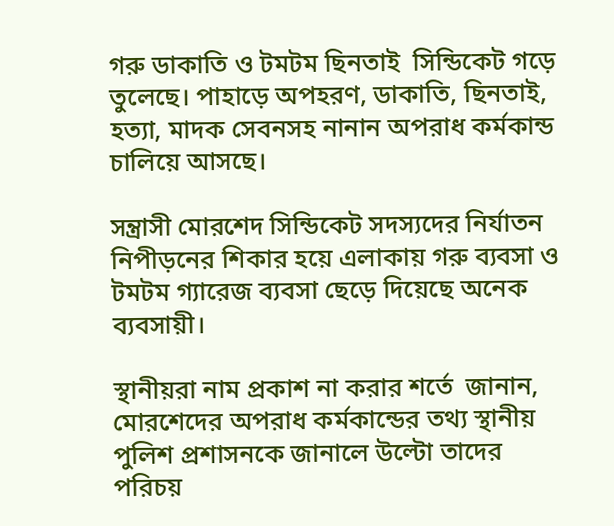গরু ডাকাতি ও টমটম ছিনতাই  সিন্ডিকেট গড়ে তুলেছে। পাহাড়ে অপহরণ, ডাকাতি, ছিনতাই, হত্যা, মাদক সেবনসহ নানান অপরাধ কর্মকান্ড চালিয়ে আসছে।

সন্ত্রাসী মোরশেদ সিন্ডিকেট সদস্যদের নির্যাতন নিপীড়নের শিকার হয়ে এলাকায় গরু ব্যবসা ও  টমটম গ্যারেজ ব্যবসা ছেড়ে দিয়েছে অনেক ব্যবসায়ী।

স্থানীয়রা নাম প্রকাশ না করার শর্তে  জানান, মোরশেদের অপরাধ কর্মকান্ডের তথ্য স্থানীয় পুলিশ প্রশাসনকে জানালে উল্টো তাদের পরিচয়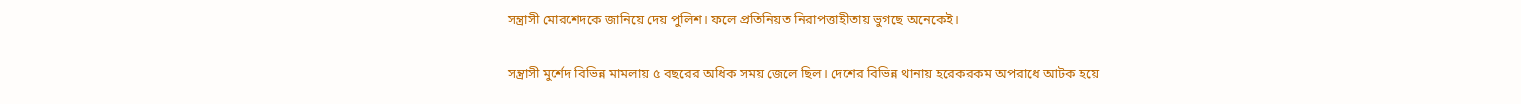সন্ত্রাসী মোরশেদকে জানিয়ে দেয় পুলিশ। ফলে প্রতিনিয়ত নিরাপত্তাহীতায় ভুগছে অনেকেই।

সন্ত্রাসী মুর্শেদ বিভিন্ন মামলায় ৫ বছরের অধিক সময় জেলে ছিল। দেশের বিভিন্ন থানায় হরেকরকম অপরাধে আটক হয়ে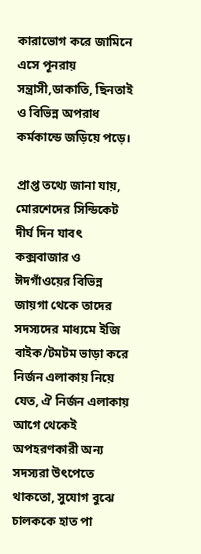কারাভোগ করে জামিনে এসে পূনরায় সন্ত্রাসী,ডাকাতি, ছিনতাই ও বিভিন্ন অপরাধ কর্মকান্ডে জড়িয়ে পড়ে।

প্রাপ্ত তথ্যে জানা যায়, মোরশেদের সিন্ডিকেট দীর্ঘ দিন যাবৎ কক্সবাজার ও ঈদগাঁওয়ের বিভিন্ন জায়গা থেকে তাদের সদস্যদের মাধ্যমে ইজি বাইক/টমটম ভাড়া করে নির্জন এলাকায় নিয়ে যেত, ঐ নির্জন এলাকায় আগে থেকেই অপহরণকারী অন্য সদস্যরা উৎপেতে থাকতো, সুযোগ বুঝে চালককে হাত পা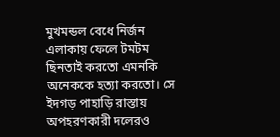মুখমন্ডল বেধে নির্জন এলাকায় ফেলে টমটম ছিনতাই করতো এমনকি অনেককে হত্যা করতো। সে ইদগড় পাহাড়ি রাস্তায় অপহরণকারী দলেরও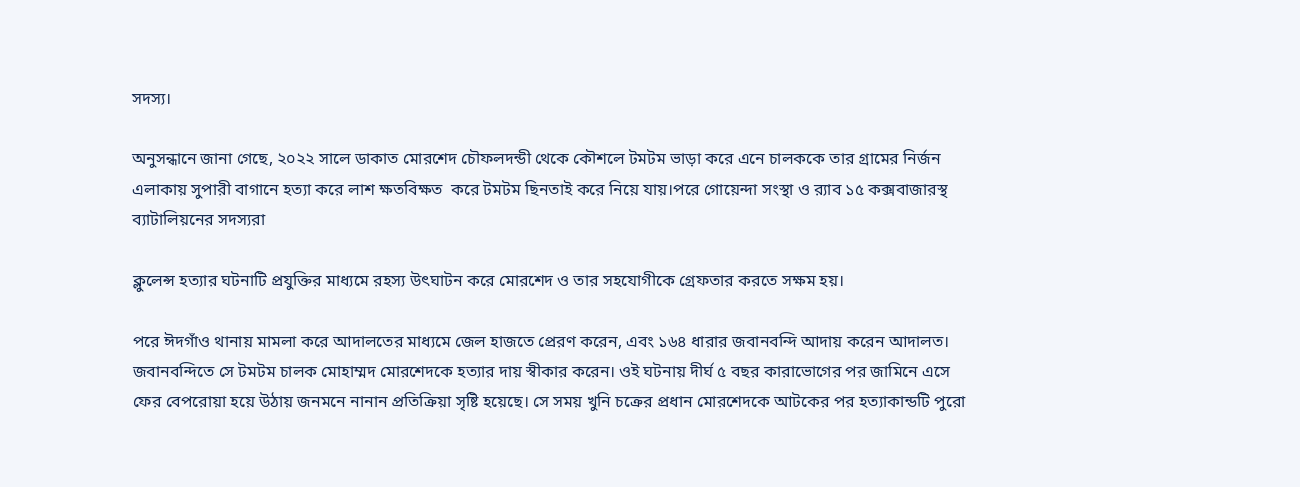সদস্য।

অনুসন্ধানে জানা গেছে, ২০২২ সালে ডাকাত মোরশেদ চৌফলদন্ডী থেকে কৌশলে টমটম ভাড়া করে এনে চালককে তার গ্রামের নির্জন এলাকায় সুপারী বাগানে হত্যা করে লাশ ক্ষতবিক্ষত  করে টমটম ছিনতাই করে নিয়ে যায়।পরে গোয়েন্দা সংস্থা ও র‍্যাব ১৫ কক্সবাজারস্থ ব্যাটালিয়নের সদস্যরা

ক্লুলেন্স হত্যার ঘটনাটি প্রযুক্তির মাধ্যমে রহস্য উৎঘাটন করে মোরশেদ ও তার সহযোগীকে গ্রেফতার করতে সক্ষম হয়।

পরে ঈদগাঁও থানায় মামলা করে আদালতের মাধ্যমে জেল হাজতে প্রেরণ করেন, এবং ১৬৪ ধারার জবানবন্দি আদায় করেন আদালত। জবানবন্দিতে সে টমটম চালক মোহাম্মদ মোরশেদকে হত্যার দায় স্বীকার করেন। ওই ঘটনায় দীর্ঘ ৫ বছর কারাভোগের পর জামিনে এসে ফের বেপরোয়া হয়ে উঠায় জনমনে নানান প্রতিক্রিয়া সৃষ্টি হয়েছে। সে সময় খুনি চক্রের প্রধান মোরশেদকে আটকের পর হত্যাকান্ডটি পুরো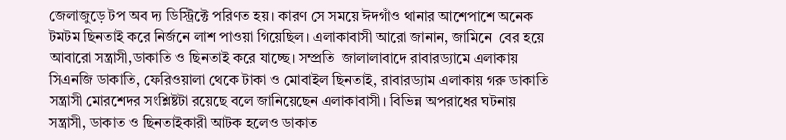জেলাজুড়ে টপ অব দ্য ডিস্ট্রিক্টে পরিণত হয়। কারণ সে সময়ে ঈদগাঁও থানার আশেপাশে অনেক টমটম ছিনতাই করে নির্জনে লাশ পাওয়া গিয়েছিল। এলাকাবাসী আরো জানান, জামিনে  বের হয়ে আবারো সন্ত্রাসী,ডাকাতি ও ছিনতাই করে যাচ্ছে। সম্প্রতি  জালালাবাদে রাবারড্যামে এলাকায় সিএনজি ডাকাতি, ফেরিওয়ালা থেকে টাকা ও মোবাইল ছিনতাই, রাবারড্যাম এলাকায় গরু ডাকাতি সন্ত্রাসী মোরশেদর সংশ্লিষ্টটা রয়েছে বলে জানিয়েছেন এলাকাবাসী। বিভিন্ন অপরাধের ঘটনায় সন্ত্রাসী, ডাকাত ও ছিনতাইকারী আটক হলেও ডাকাত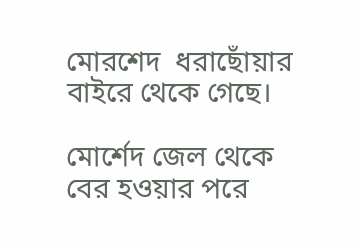মোরশেদ  ধরাছোঁয়ার বাইরে থেকে গেছে।

মোর্শেদ জেল থেকে বের হওয়ার পরে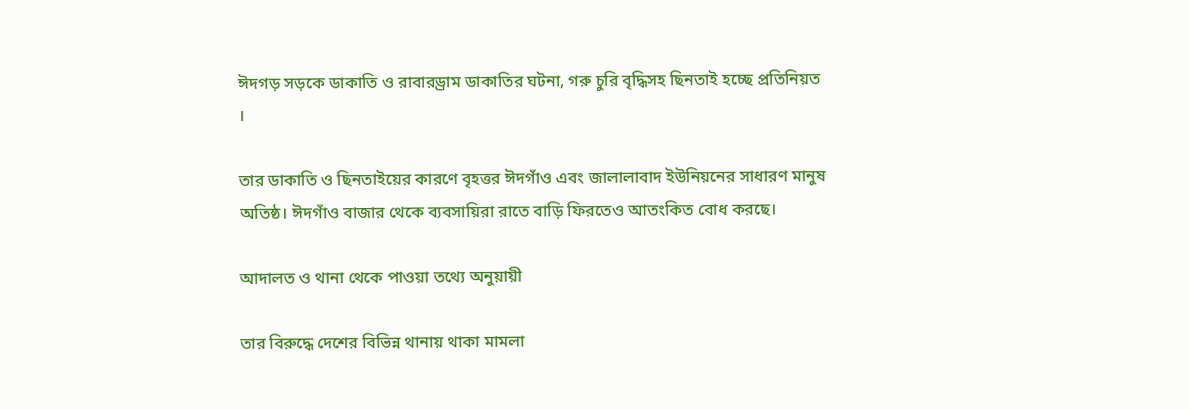ঈদগড় সড়কে ডাকাতি ও রাবারড্রাম ডাকাতির ঘটনা, গরু চুরি বৃদ্ধিসহ ছিনতাই হচ্ছে প্রতিনিয়ত ।

তার ডাকাতি ও ছিনতাইয়ের কারণে বৃহত্তর ঈদগাঁও এবং জালালাবাদ ইউনিয়নের সাধারণ মানুষ অতিষ্ঠ। ঈদগাঁও বাজার থেকে ব্যবসায়িরা রাতে বাড়ি ফিরতেও আতংকিত বোধ করছে।

আদালত ও থানা থেকে পাওয়া তথ্যে অনুয়ায়ী

তার বিরুদ্ধে দেশের বিভিন্ন থানায় থাকা মামলা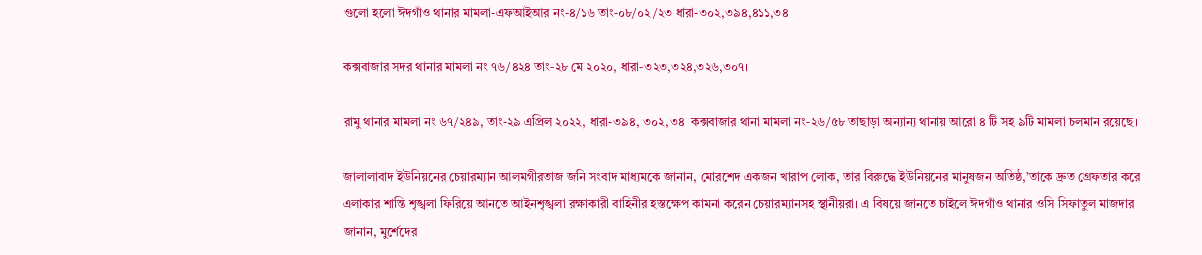গুলো হলো ঈদগাঁও থানার মামলা-এফআইআর নং-৪/১৬ তাং-০৮/০২/২৩ ধারা-৩০২,৩৯৪,৪১১,৩৪

কক্সবাজার সদর থানার মামলা নং ৭৬/৪২৪ তাং-২৮ মে ২০২০, ধারা-৩২৩,৩২৪,৩২৬,৩০৭।

রামু থানার মামলা নং ৬৭/২৪৯, তাং-২৯ এপ্রিল ২০২২, ধারা-৩৯৪, ৩০২,৩৪  কক্সবাজার থানা মামলা নং-২৬/৫৮ তাছাড়া অন্যান্য থানায় আরো ৪ টি সহ ৯টি মামলা চলমান রয়েছে।

জালালাবাদ ইউনিয়নের চেয়ারম্যান আলমগীরতাজ জনি সংবাদ মাধ্যমকে জানান, মোরশেদ একজন খারাপ লোক, তার বিরুদ্ধে ইউনিয়নের মানুষজন অতিষ্ঠ,’তাকে দ্রুত গ্রেফতার করে এলাকার শান্তি শৃঙ্খলা ফিরিয়ে আনতে আইনশৃঙ্খলা রক্ষাকারী বাহিনীর হস্তক্ষেপ কামনা করেন চেয়ারম্যানসহ স্থানীয়রা। এ বিষয়ে জানতে চাইলে ঈদগাঁও থানার ওসি সিফাতুল মাজদার জানান, মুর্শেদের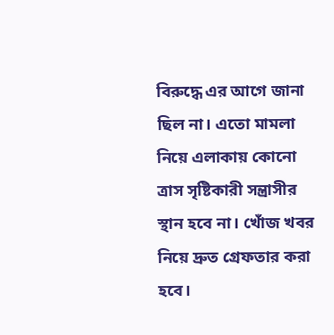বিরুদ্ধে এর আগে জানা ছিল না। এতো মামলা নিয়ে এলাকায় কোনো ত্রাস সৃষ্টিকারী সন্ত্রাসীর স্থান হবে না। খোঁজ খবর নিয়ে দ্রুত গ্রেফতার করা হবে।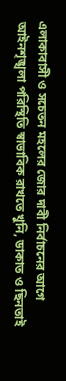এলাকাবাসী ও সচেতন মহলের জোর দাবী নির্বাচনের আগে আইনশৃঙ্খলা পরিস্থিতি স্বাভাবিক রাখতে খুনি, ডাকাত ও ছিনতাই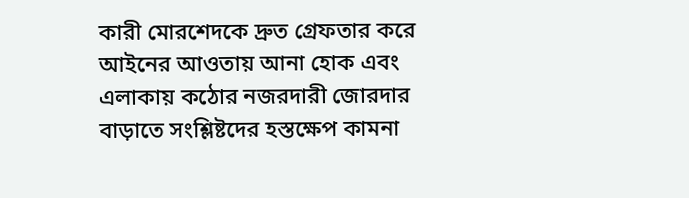কারী মোরশেদকে দ্রুত গ্রেফতার করে আইনের আওতায় আনা হোক এবং এলাকায় কঠোর নজরদারী জোরদার বাড়াতে সংশ্লিষ্টদের হস্তক্ষেপ কামনা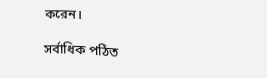করেন।

সর্বাধিক পঠিত